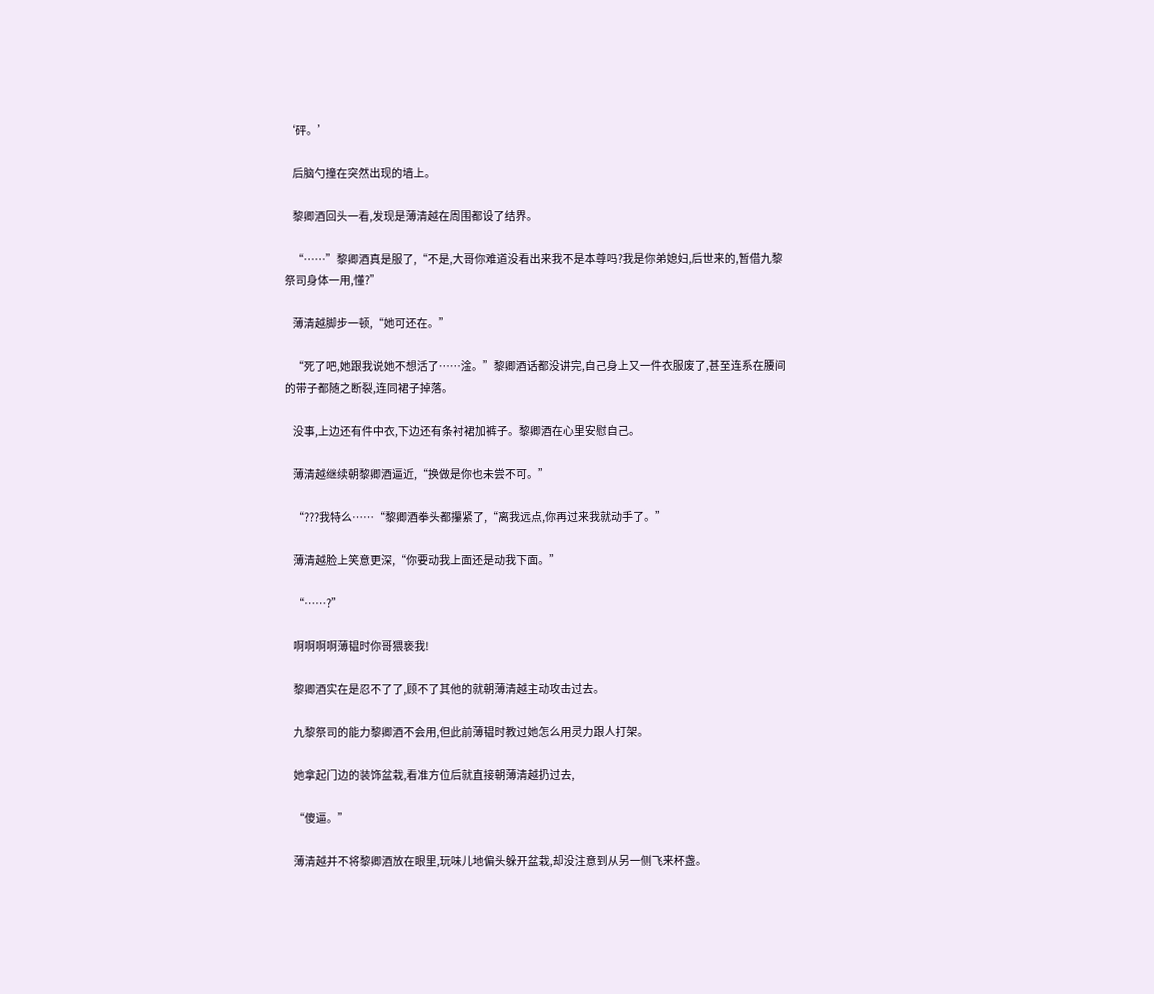‘砰。’

    后脑勺撞在突然出现的墙上。

    黎卿酒回头一看,发现是薄清越在周围都设了结界。

    “……”黎卿酒真是服了,“不是,大哥你难道没看出来我不是本尊吗?我是你弟媳妇,后世来的,暂借九黎祭司身体一用,懂?”

    薄清越脚步一顿,“她可还在。”

    “死了吧,她跟我说她不想活了……淦。”黎卿酒话都没讲完,自己身上又一件衣服废了,甚至连系在腰间的带子都随之断裂,连同裙子掉落。

    没事,上边还有件中衣,下边还有条衬裙加裤子。黎卿酒在心里安慰自己。

    薄清越继续朝黎卿酒逼近,“换做是你也未尝不可。”

    “???我特么……“黎卿酒拳头都攥紧了,“离我远点,你再过来我就动手了。”

    薄清越脸上笑意更深,“你要动我上面还是动我下面。”

    “……?”

    啊啊啊啊薄韫时你哥猥亵我!

    黎卿酒实在是忍不了了,顾不了其他的就朝薄清越主动攻击过去。

    九黎祭司的能力黎卿酒不会用,但此前薄韫时教过她怎么用灵力跟人打架。

    她拿起门边的装饰盆栽,看准方位后就直接朝薄清越扔过去,

    “傻逼。”

    薄清越并不将黎卿酒放在眼里,玩味儿地偏头躲开盆栽,却没注意到从另一侧飞来杯盏。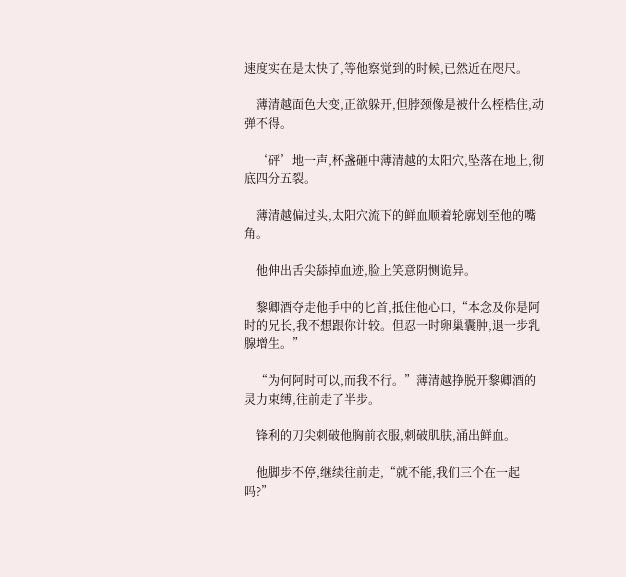速度实在是太快了,等他察觉到的时候,已然近在咫尺。

    薄清越面色大变,正欲躲开,但脖颈像是被什么桎梏住,动弹不得。

    ‘砰’地一声,杯盏砸中薄清越的太阳穴,坠落在地上,彻底四分五裂。

    薄清越偏过头,太阳穴流下的鲜血顺着轮廓划至他的嘴角。

    他伸出舌尖舔掉血迹,脸上笑意阴恻诡异。

    黎卿酒夺走他手中的匕首,抵住他心口,“本念及你是阿时的兄长,我不想跟你计较。但忍一时卵巢囊肿,退一步乳腺增生。”

    “为何阿时可以,而我不行。”薄清越挣脱开黎卿酒的灵力束缚,往前走了半步。

    锋利的刀尖刺破他胸前衣服,刺破肌肤,涌出鲜血。

    他脚步不停,继续往前走,“就不能,我们三个在一起吗?”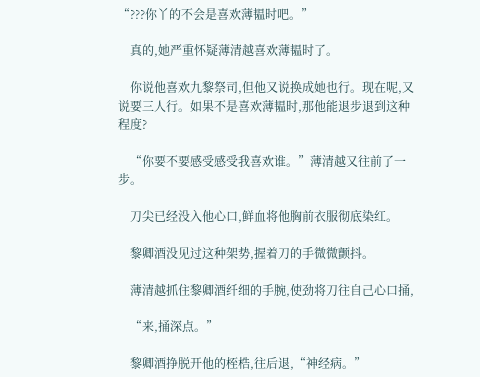“???你丫的不会是喜欢薄韫时吧。”

    真的,她严重怀疑薄清越喜欢薄韫时了。

    你说他喜欢九黎祭司,但他又说换成她也行。现在呢,又说要三人行。如果不是喜欢薄韫时,那他能退步退到这种程度?

    “你要不要感受感受我喜欢谁。”薄清越又往前了一步。

    刀尖已经没入他心口,鲜血将他胸前衣服彻底染红。

    黎卿酒没见过这种架势,握着刀的手微微颤抖。

    薄清越抓住黎卿酒纤细的手腕,使劲将刀往自己心口捅,

    “来,捅深点。”

    黎卿酒挣脱开他的桎梏,往后退,“神经病。”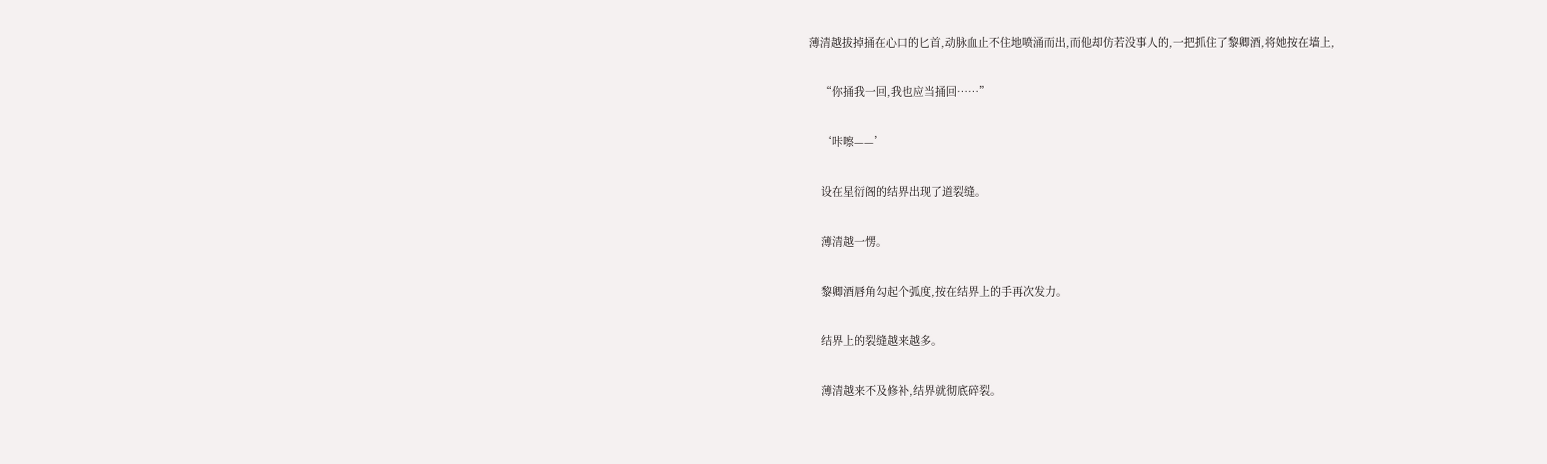薄清越拔掉捅在心口的匕首,动脉血止不住地喷涌而出,而他却仿若没事人的,一把抓住了黎卿酒,将她按在墙上,

    “你捅我一回,我也应当捅回……”

    ‘咔嚓——’

    设在星衍阁的结界出现了道裂缝。

    薄清越一愣。

    黎卿酒唇角勾起个弧度,按在结界上的手再次发力。

    结界上的裂缝越来越多。

    薄清越来不及修补,结界就彻底碎裂。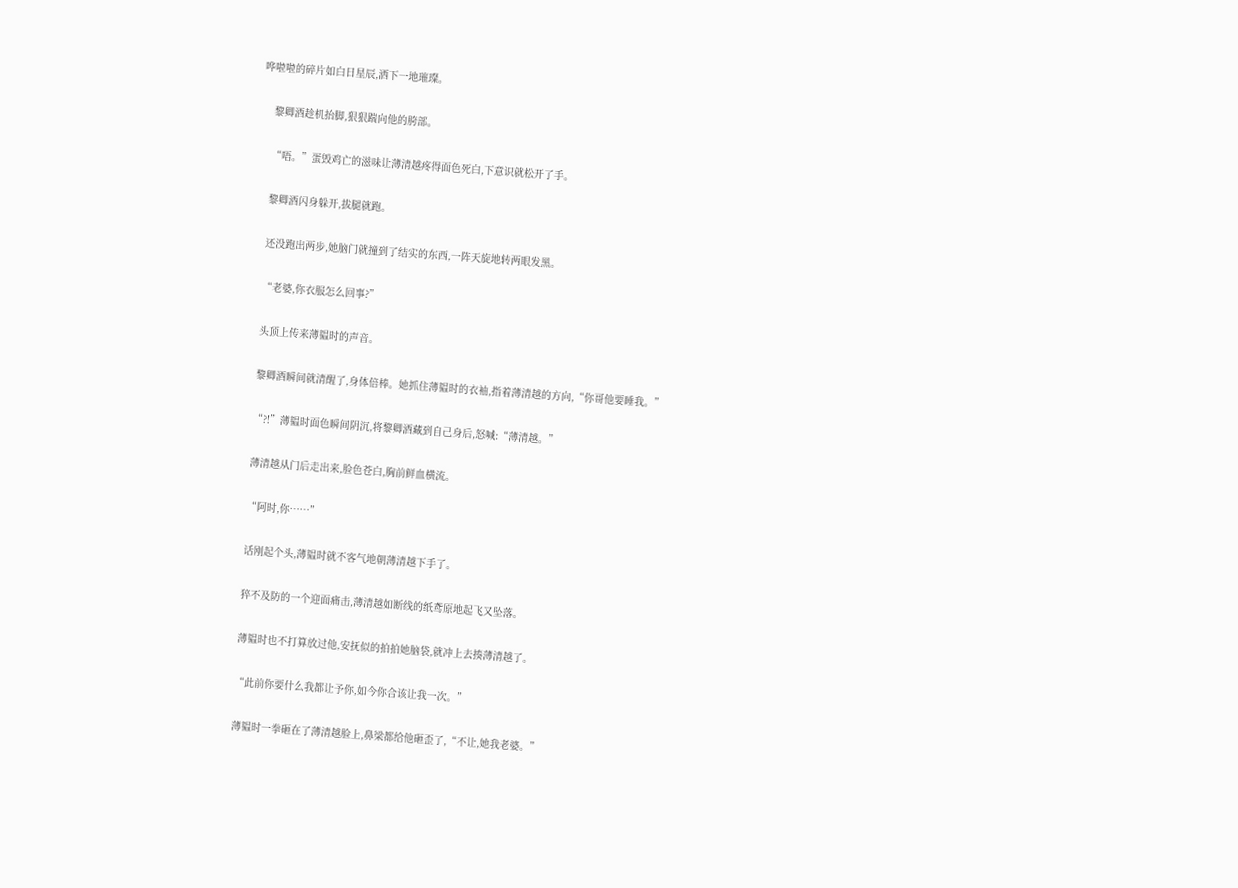哗啦啦的碎片如白日星辰,洒下一地璀璨。

    黎卿酒趁机抬脚,狠狠踹向他的胯部。

    “唔。”蛋毁鸡亡的滋味让薄清越疼得面色死白,下意识就松开了手。

    黎卿酒闪身躲开,拔腿就跑。

    还没跑出两步,她脑门就撞到了结实的东西,一阵天旋地转两眼发黑。

    “老婆,你衣服怎么回事?”

    头顶上传来薄韫时的声音。

    黎卿酒瞬间就清醒了,身体倍棒。她抓住薄韫时的衣袖,指着薄清越的方向,“你哥他要睡我。”

    “?!”薄韫时面色瞬间阴沉,将黎卿酒藏到自己身后,怒喊:“薄清越。”

    薄清越从门后走出来,脸色苍白,胸前鲜血横流。

    “阿时,你……”

    话刚起个头,薄韫时就不客气地朝薄清越下手了。

    猝不及防的一个迎面痛击,薄清越如断线的纸鸢原地起飞又坠落。

    薄韫时也不打算放过他,安抚似的拍拍她脑袋,就冲上去揍薄清越了。

    “此前你要什么我都让予你,如今你合该让我一次。”

    薄韫时一拳砸在了薄清越脸上,鼻梁都给他砸歪了,“不让,她我老婆。”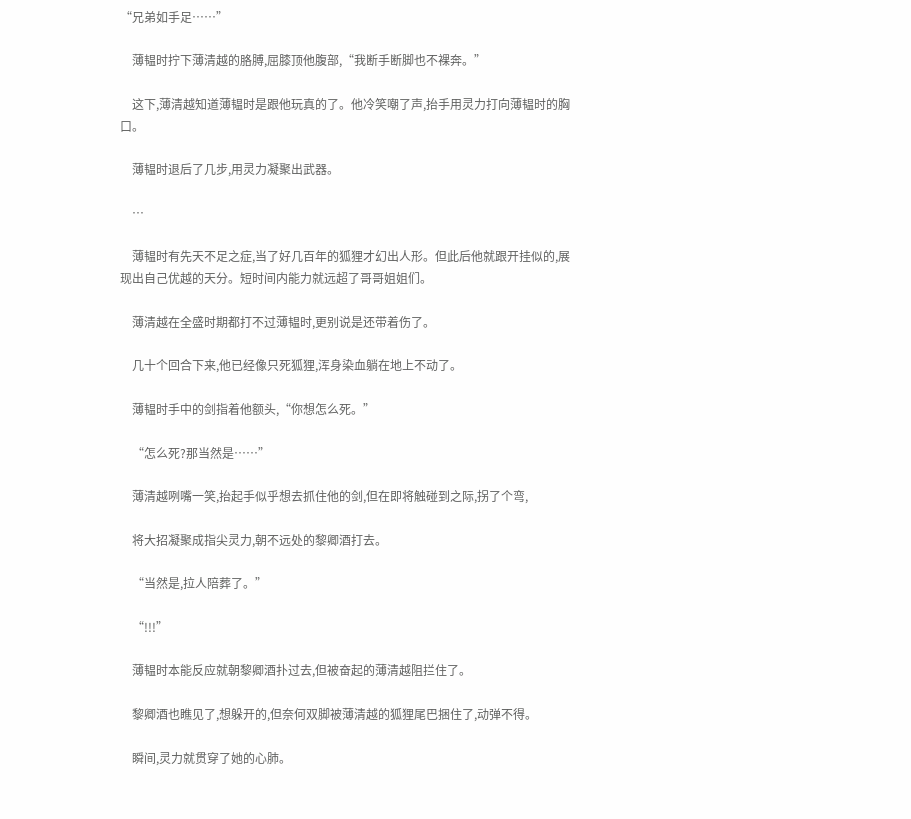“兄弟如手足……”

    薄韫时拧下薄清越的胳膊,屈膝顶他腹部,“我断手断脚也不裸奔。”

    这下,薄清越知道薄韫时是跟他玩真的了。他冷笑嘲了声,抬手用灵力打向薄韫时的胸口。

    薄韫时退后了几步,用灵力凝聚出武器。

    …

    薄韫时有先天不足之症,当了好几百年的狐狸才幻出人形。但此后他就跟开挂似的,展现出自己优越的天分。短时间内能力就远超了哥哥姐姐们。

    薄清越在全盛时期都打不过薄韫时,更别说是还带着伤了。

    几十个回合下来,他已经像只死狐狸,浑身染血躺在地上不动了。

    薄韫时手中的剑指着他额头,“你想怎么死。”

    “怎么死?那当然是……”

    薄清越咧嘴一笑,抬起手似乎想去抓住他的剑,但在即将触碰到之际,拐了个弯,

    将大招凝聚成指尖灵力,朝不远处的黎卿酒打去。

    “当然是,拉人陪葬了。”

    “!!!”

    薄韫时本能反应就朝黎卿酒扑过去,但被奋起的薄清越阻拦住了。

    黎卿酒也瞧见了,想躲开的,但奈何双脚被薄清越的狐狸尾巴捆住了,动弹不得。

    瞬间,灵力就贯穿了她的心肺。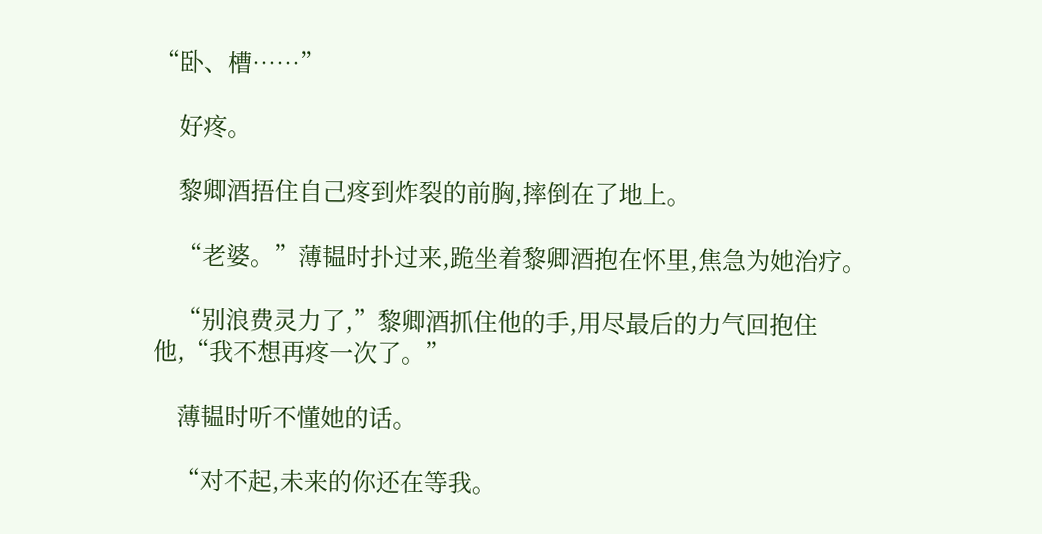“卧、槽……”

    好疼。

    黎卿酒捂住自己疼到炸裂的前胸,摔倒在了地上。

    “老婆。”薄韫时扑过来,跪坐着黎卿酒抱在怀里,焦急为她治疗。

    “别浪费灵力了,”黎卿酒抓住他的手,用尽最后的力气回抱住他,“我不想再疼一次了。”

    薄韫时听不懂她的话。

    “对不起,未来的你还在等我。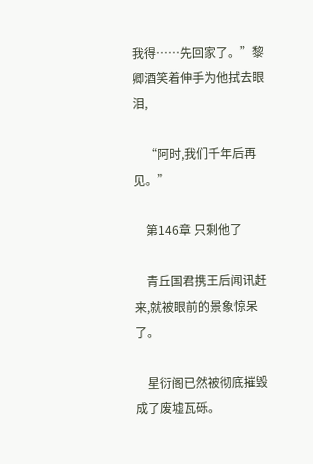我得……先回家了。”黎卿酒笑着伸手为他拭去眼泪,

    “阿时,我们千年后再见。”

    第146章 只剩他了

    青丘国君携王后闻讯赶来,就被眼前的景象惊呆了。

    星衍阁已然被彻底摧毁成了废墟瓦砾。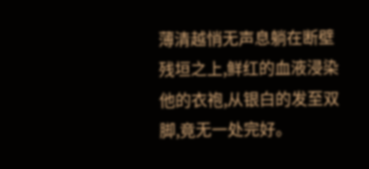薄清越悄无声息躺在断壁残垣之上,鲜红的血液浸染他的衣袍,从银白的发至双脚,竟无一处完好。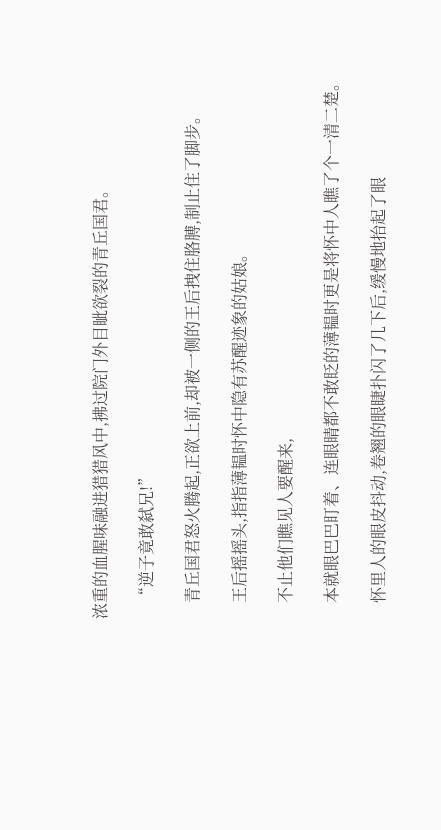浓重的血腥味融进猎猎风中,拂过院门外目眦欲裂的青丘国君。

    “逆子竟敢弑兄!”

    青丘国君怒火腾起,正欲上前,却被一侧的王后拽住胳膊,制止住了脚步。

    王后摇摇头,指指薄韫时怀中隐有苏醒迹象的姑娘。

    不止他们瞧见人要醒来,

    本就眼巴巴盯着、连眼睛都不敢眨的薄韫时更是将怀中人瞧了个一清二楚。

    怀里人的眼皮抖动,卷翘的眼睫扑闪了几下后,缓慢地抬起了眼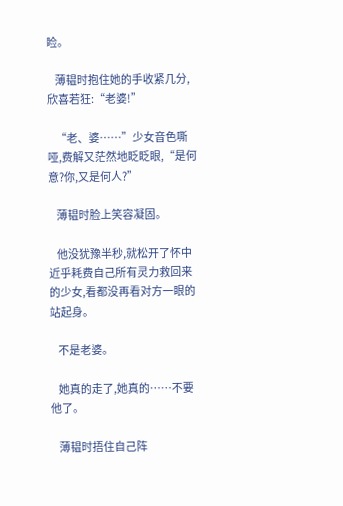睑。

    薄韫时抱住她的手收紧几分,欣喜若狂:“老婆!”

    “老、婆……”少女音色嘶哑,费解又茫然地眨眨眼,“是何意?你,又是何人?”

    薄韫时脸上笑容凝固。

    他没犹豫半秒,就松开了怀中近乎耗费自己所有灵力救回来的少女,看都没再看对方一眼的站起身。

    不是老婆。

    她真的走了,她真的……不要他了。

    薄韫时捂住自己阵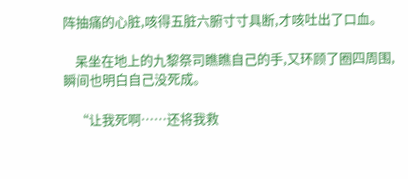阵抽痛的心脏,咳得五脏六腑寸寸具断,才咳吐出了口血。

    呆坐在地上的九黎祭司瞧瞧自己的手,又环顾了圈四周围,瞬间也明白自己没死成。

    “让我死啊……还将我救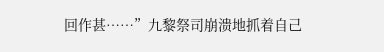回作甚……”九黎祭司崩溃地抓着自己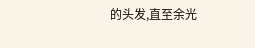的头发,直至余光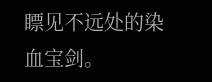瞟见不远处的染血宝剑。